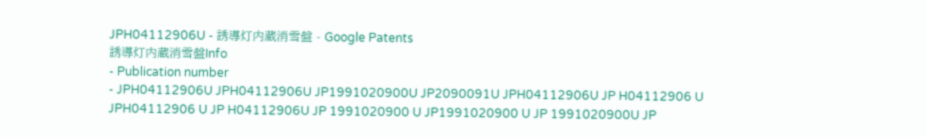JPH04112906U - 誘導灯内蔵消雪盤 - Google Patents
誘導灯内蔵消雪盤Info
- Publication number
- JPH04112906U JPH04112906U JP1991020900U JP2090091U JPH04112906U JP H04112906 U JPH04112906 U JP H04112906U JP 1991020900 U JP1991020900 U JP 1991020900U JP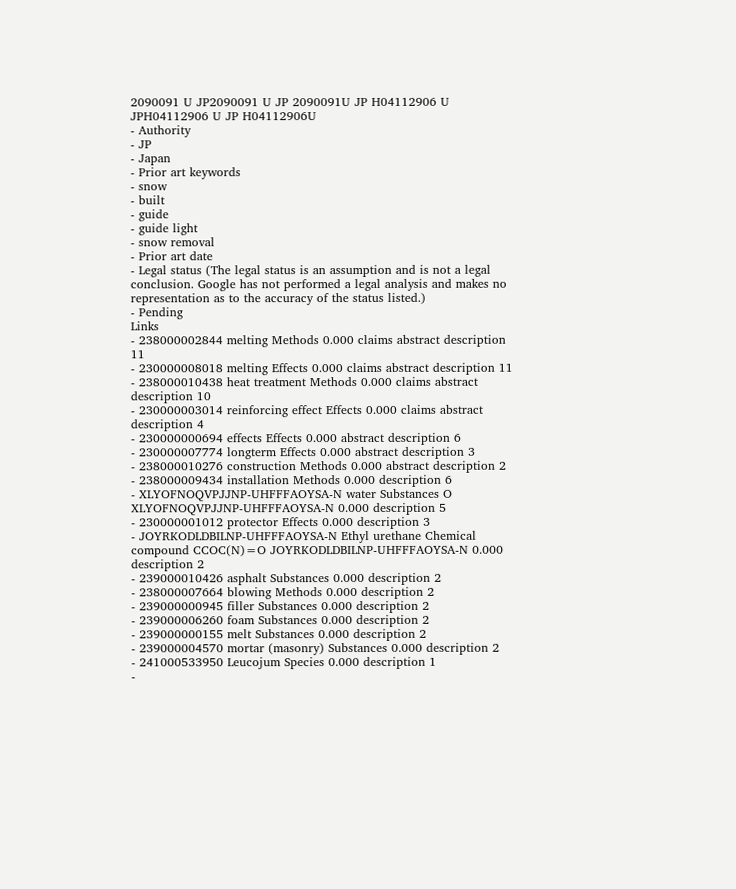2090091 U JP2090091 U JP 2090091U JP H04112906 U JPH04112906 U JP H04112906U
- Authority
- JP
- Japan
- Prior art keywords
- snow
- built
- guide
- guide light
- snow removal
- Prior art date
- Legal status (The legal status is an assumption and is not a legal conclusion. Google has not performed a legal analysis and makes no representation as to the accuracy of the status listed.)
- Pending
Links
- 238000002844 melting Methods 0.000 claims abstract description 11
- 230000008018 melting Effects 0.000 claims abstract description 11
- 238000010438 heat treatment Methods 0.000 claims abstract description 10
- 230000003014 reinforcing effect Effects 0.000 claims abstract description 4
- 230000000694 effects Effects 0.000 abstract description 6
- 230000007774 longterm Effects 0.000 abstract description 3
- 238000010276 construction Methods 0.000 abstract description 2
- 238000009434 installation Methods 0.000 description 6
- XLYOFNOQVPJJNP-UHFFFAOYSA-N water Substances O XLYOFNOQVPJJNP-UHFFFAOYSA-N 0.000 description 5
- 230000001012 protector Effects 0.000 description 3
- JOYRKODLDBILNP-UHFFFAOYSA-N Ethyl urethane Chemical compound CCOC(N)=O JOYRKODLDBILNP-UHFFFAOYSA-N 0.000 description 2
- 239000010426 asphalt Substances 0.000 description 2
- 238000007664 blowing Methods 0.000 description 2
- 239000000945 filler Substances 0.000 description 2
- 239000006260 foam Substances 0.000 description 2
- 239000000155 melt Substances 0.000 description 2
- 239000004570 mortar (masonry) Substances 0.000 description 2
- 241000533950 Leucojum Species 0.000 description 1
-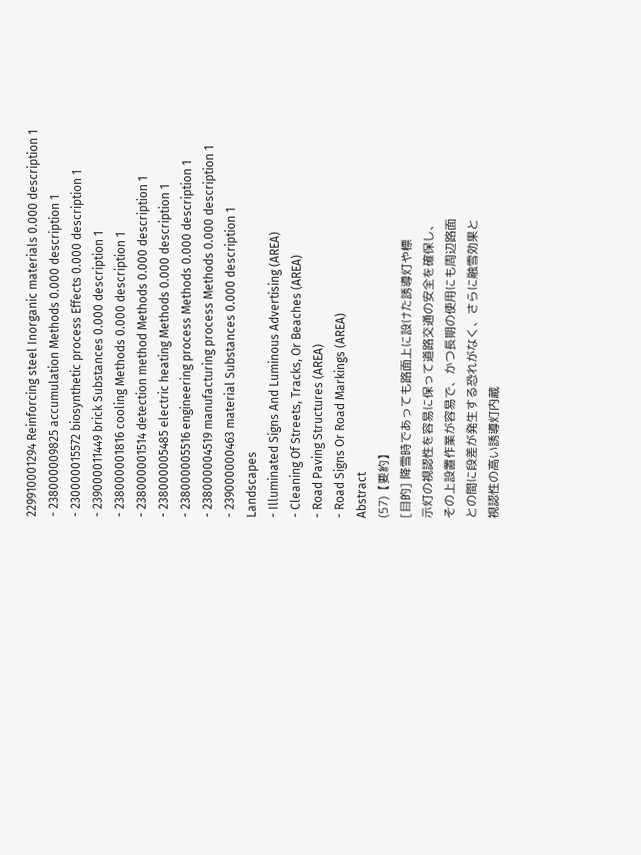229910001294 Reinforcing steel Inorganic materials 0.000 description 1
- 238000009825 accumulation Methods 0.000 description 1
- 230000015572 biosynthetic process Effects 0.000 description 1
- 239000011449 brick Substances 0.000 description 1
- 238000001816 cooling Methods 0.000 description 1
- 238000001514 detection method Methods 0.000 description 1
- 238000005485 electric heating Methods 0.000 description 1
- 238000005516 engineering process Methods 0.000 description 1
- 238000004519 manufacturing process Methods 0.000 description 1
- 239000000463 material Substances 0.000 description 1
Landscapes
- Illuminated Signs And Luminous Advertising (AREA)
- Cleaning Of Streets, Tracks, Or Beaches (AREA)
- Road Paving Structures (AREA)
- Road Signs Or Road Markings (AREA)
Abstract
(57)【要約】
[目的] 降雪時であっても路面上に設けた誘導灯や標
示灯の視認性を容易に保って道路交通の安全を確保し、
その上設置作業が容易で、かつ長期の使用にも周辺路面
との間に段差が発生する恐れがなく、さらに融雪効果と
視認性の高い誘導灯内蔵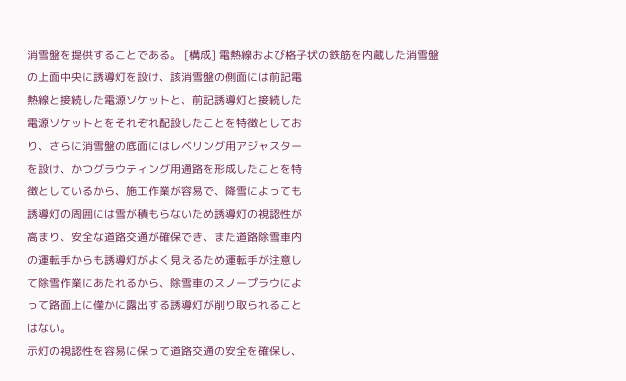消雪盤を提供することである。 [構成] 電熱線および格子状の鉄筋を内蔵した消雪盤
の上面中央に誘導灯を設け、該消雪盤の側面には前記電
熱線と接続した電源ソケットと、前記誘導灯と接続した
電源ソケットとをそれぞれ配設したことを特徴としてお
り、さらに消雪盤の底面にはレベリング用アジャスター
を設け、かつグラウティング用通路を形成したことを特
徴としているから、施工作業が容易で、降雪によっても
誘導灯の周囲には雪が積もらないため誘導灯の視認性が
高まり、安全な道路交通が確保でき、また道路除雪車内
の運転手からも誘導灯がよく見えるため運転手が注意し
て除雪作業にあたれるから、除雪車のスノープラウによ
って路面上に僅かに露出する誘導灯が削り取られること
はない。
示灯の視認性を容易に保って道路交通の安全を確保し、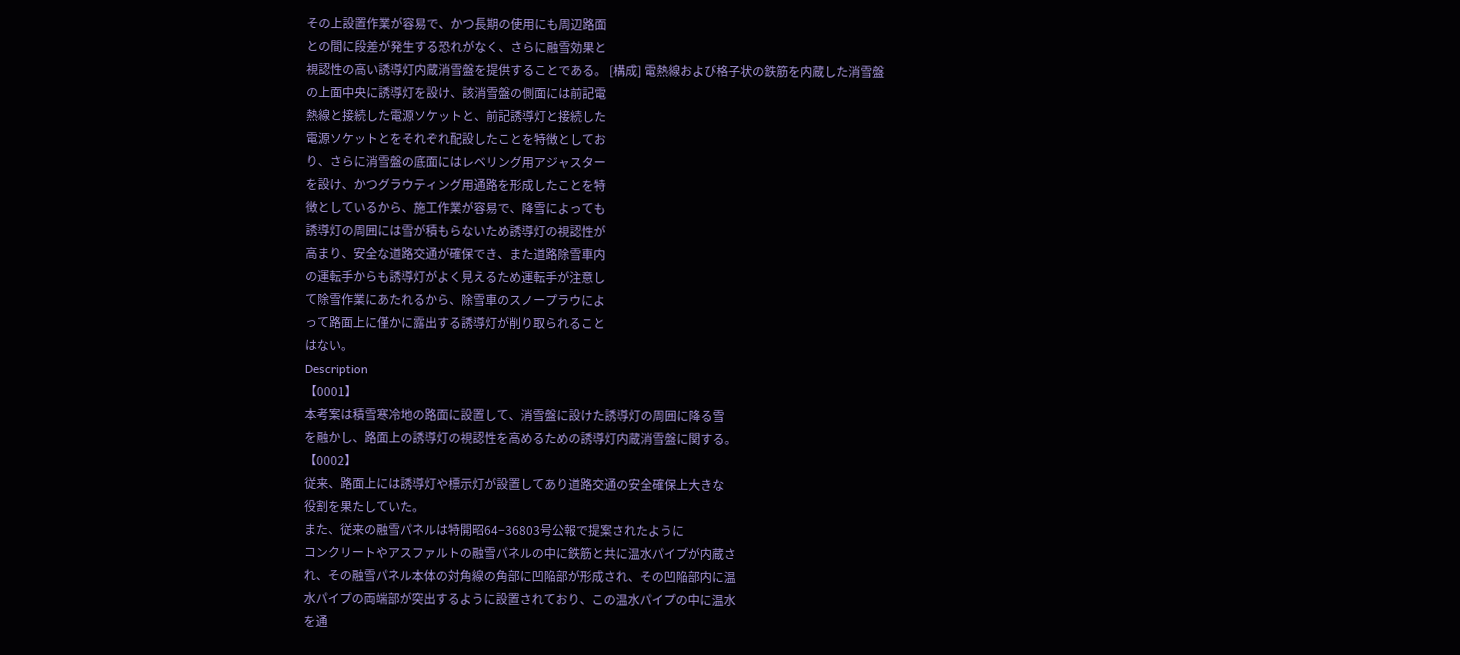その上設置作業が容易で、かつ長期の使用にも周辺路面
との間に段差が発生する恐れがなく、さらに融雪効果と
視認性の高い誘導灯内蔵消雪盤を提供することである。 [構成] 電熱線および格子状の鉄筋を内蔵した消雪盤
の上面中央に誘導灯を設け、該消雪盤の側面には前記電
熱線と接続した電源ソケットと、前記誘導灯と接続した
電源ソケットとをそれぞれ配設したことを特徴としてお
り、さらに消雪盤の底面にはレベリング用アジャスター
を設け、かつグラウティング用通路を形成したことを特
徴としているから、施工作業が容易で、降雪によっても
誘導灯の周囲には雪が積もらないため誘導灯の視認性が
高まり、安全な道路交通が確保でき、また道路除雪車内
の運転手からも誘導灯がよく見えるため運転手が注意し
て除雪作業にあたれるから、除雪車のスノープラウによ
って路面上に僅かに露出する誘導灯が削り取られること
はない。
Description
【0001】
本考案は積雪寒冷地の路面に設置して、消雪盤に設けた誘導灯の周囲に降る雪
を融かし、路面上の誘導灯の視認性を高めるための誘導灯内蔵消雪盤に関する。
【0002】
従来、路面上には誘導灯や標示灯が設置してあり道路交通の安全確保上大きな
役割を果たしていた。
また、従来の融雪パネルは特開昭64−36803号公報で提案されたように
コンクリートやアスファルトの融雪パネルの中に鉄筋と共に温水パイプが内蔵さ
れ、その融雪パネル本体の対角線の角部に凹陥部が形成され、その凹陥部内に温
水パイプの両端部が突出するように設置されており、この温水パイプの中に温水
を通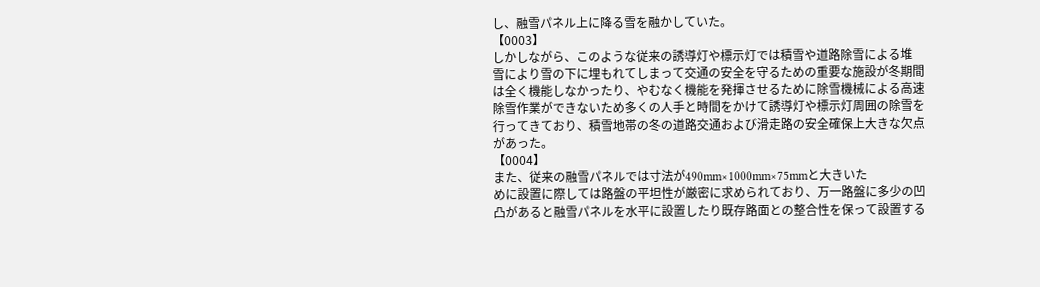し、融雪パネル上に降る雪を融かしていた。
【0003】
しかしながら、このような従来の誘導灯や標示灯では積雪や道路除雪による堆
雪により雪の下に埋もれてしまって交通の安全を守るための重要な施設が冬期間
は全く機能しなかったり、やむなく機能を発揮させるために除雪機械による高速
除雪作業ができないため多くの人手と時間をかけて誘導灯や標示灯周囲の除雪を
行ってきており、積雪地帯の冬の道路交通および滑走路の安全確保上大きな欠点
があった。
【0004】
また、従来の融雪パネルでは寸法が490mm×1000mm×75mmと大きいた
めに設置に際しては路盤の平坦性が厳密に求められており、万一路盤に多少の凹
凸があると融雪パネルを水平に設置したり既存路面との整合性を保って設置する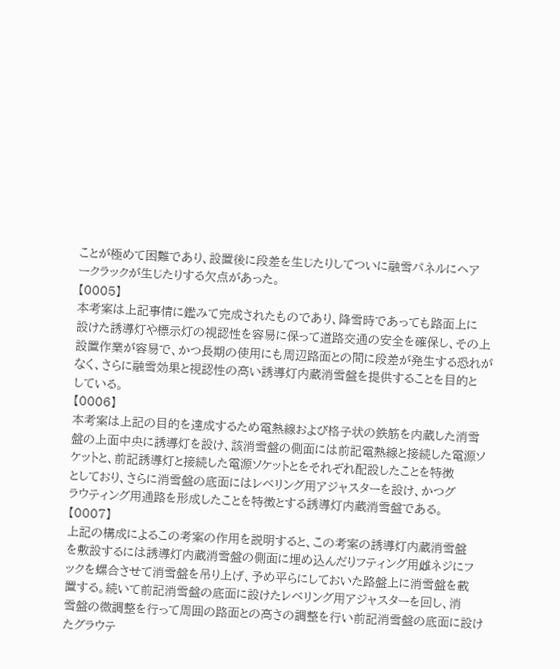ことが極めて困難であり、設置後に段差を生じたりしてついに融雪パネルにヘア
ークラックが生じたりする欠点があった。
【0005】
本考案は上記事情に鑑みて完成されたものであり、降雪時であっても路面上に
設けた誘導灯や標示灯の視認性を容易に保って道路交通の安全を確保し、その上
設置作業が容易で、かつ長期の使用にも周辺路面との間に段差が発生する恐れが
なく、さらに融雪効果と視認性の高い誘導灯内蔵消雪盤を提供することを目的と
している。
【0006】
本考案は上記の目的を達成するため電熱線および格子状の鉄筋を内蔵した消雪
盤の上面中央に誘導灯を設け、該消雪盤の側面には前記電熱線と接続した電源ソ
ケットと、前記誘導灯と接続した電源ソケットとをそれぞれ配設したことを特徴
としており、さらに消雪盤の底面にはレベリング用アジャスターを設け、かつグ
ラウティング用通路を形成したことを特徴とする誘導灯内蔵消雪盤である。
【0007】
上記の構成によるこの考案の作用を説明すると、この考案の誘導灯内蔵消雪盤
を敷設するには誘導灯内蔵消雪盤の側面に埋め込んだりフティング用雌ネジにフ
ックを螺合させて消雪盤を吊り上げ、予め平らにしておいた路盤上に消雪盤を載
置する。続いて前記消雪盤の底面に設けたレベリング用アジャスターを回し、消
雪盤の微調整を行って周囲の路面との高さの調整を行い前記消雪盤の底面に設け
たグラウテ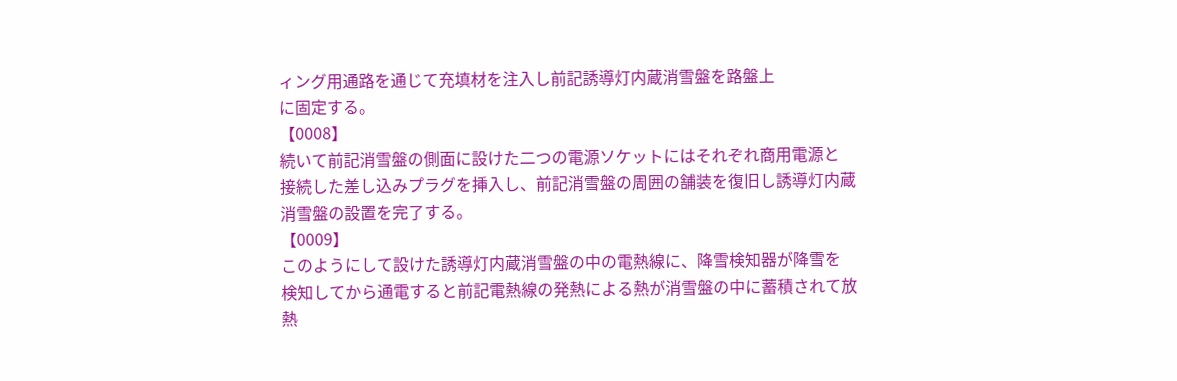ィング用通路を通じて充填材を注入し前記誘導灯内蔵消雪盤を路盤上
に固定する。
【0008】
続いて前記消雪盤の側面に設けた二つの電源ソケットにはそれぞれ商用電源と
接続した差し込みプラグを挿入し、前記消雪盤の周囲の舗装を復旧し誘導灯内蔵
消雪盤の設置を完了する。
【0009】
このようにして設けた誘導灯内蔵消雪盤の中の電熱線に、降雪検知器が降雪を
検知してから通電すると前記電熱線の発熱による熱が消雪盤の中に蓄積されて放
熱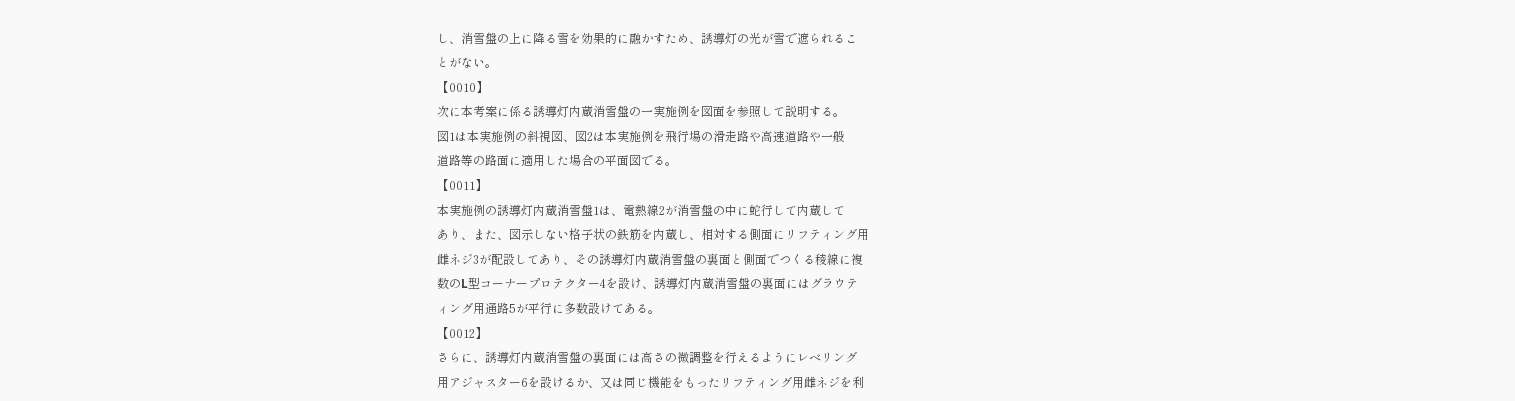し、消雪盤の上に降る雪を効果的に融かすため、誘導灯の光が雪で遮られるこ
とがない。
【0010】
次に本考案に係る誘導灯内蔵消雪盤の一実施例を図面を参照して説明する。
図1は本実施例の斜視図、図2は本実施例を飛行場の滑走路や高速道路や一般
道路等の路面に適用した場合の平面図でる。
【0011】
本実施例の誘導灯内蔵消雪盤1は、電熱線2が消雪盤の中に蛇行して内蔵して
あり、また、図示しない格子状の鉄筋を内蔵し、相対する側面にリフティング用
雌ネジ3が配設してあり、その誘導灯内蔵消雪盤の裏面と側面でつくる稜線に複
数のL型コーナープロテクター4を設け、誘導灯内蔵消雪盤の裏面にはグラウテ
ィング用通路5が平行に多数設けてある。
【0012】
さらに、誘導灯内蔵消雪盤の裏面には高さの微調整を行えるようにレベリング
用アジャスター6を設けるか、又は同じ機能をもったリフティング用雌ネジを利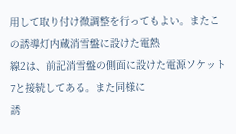用して取り付け微調整を行ってもよい。またこの誘導灯内蔵消雪盤に設けた電熱
線2は、前記消雪盤の側面に設けた電源ソケット7と接続してある。また同様に
誘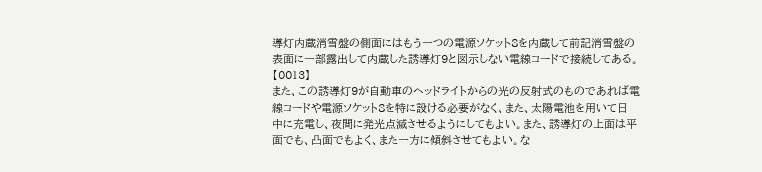導灯内蔵消雪盤の側面にはもう一つの電源ソケット8を内蔵して前記消雪盤の
表面に一部露出して内蔵した誘導灯9と図示しない電線コードで接続してある。
【0013】
また、この誘導灯9が自動車のヘッドライトからの光の反射式のものであれば電
線コードや電源ソケット8を特に設ける必要がなく、また、太陽電池を用いて日
中に充電し、夜間に発光点滅させるようにしてもよい。また、誘導灯の上面は平
面でも、凸面でもよく、また一方に傾斜させてもよい。な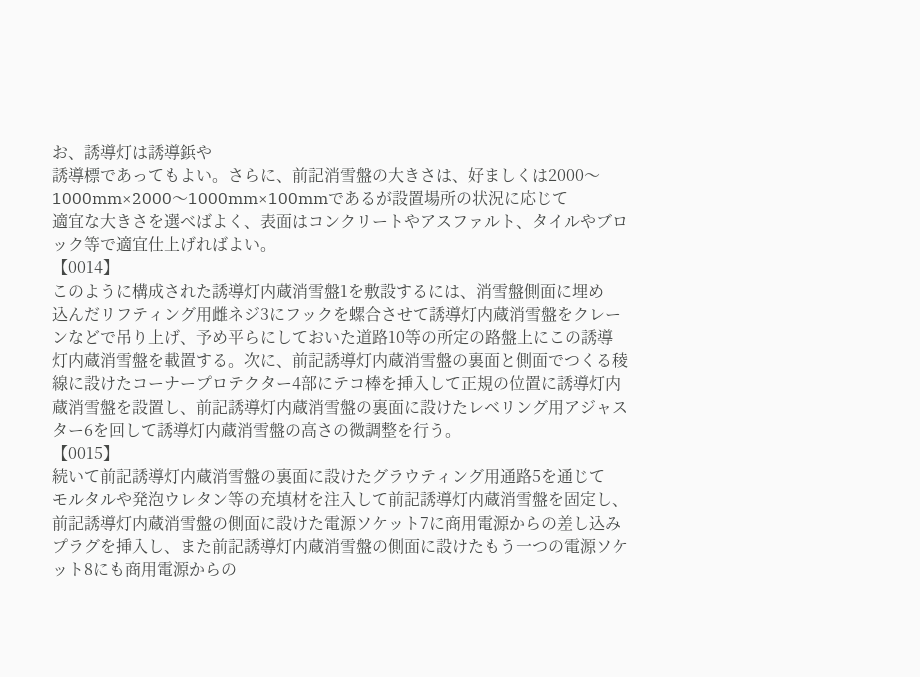お、誘導灯は誘導鋲や
誘導標であってもよい。さらに、前記消雪盤の大きさは、好ましくは2000〜
1000mm×2000〜1000mm×100mmであるが設置場所の状況に応じて
適宜な大きさを選べばよく、表面はコンクリートやアスファルト、タイルやブロ
ック等で適宜仕上げればよい。
【0014】
このように構成された誘導灯内蔵消雪盤1を敷設するには、消雪盤側面に埋め
込んだリフティング用雌ネジ3にフックを螺合させて誘導灯内蔵消雪盤をクレー
ンなどで吊り上げ、予め平らにしておいた道路10等の所定の路盤上にこの誘導
灯内蔵消雪盤を載置する。次に、前記誘導灯内蔵消雪盤の裏面と側面でつくる稜
線に設けたコーナープロテクター4部にテコ棒を挿入して正規の位置に誘導灯内
蔵消雪盤を設置し、前記誘導灯内蔵消雪盤の裏面に設けたレベリング用アジャス
ター6を回して誘導灯内蔵消雪盤の高さの微調整を行う。
【0015】
続いて前記誘導灯内蔵消雪盤の裏面に設けたグラウティング用通路5を通じて
モルタルや発泡ウレタン等の充填材を注入して前記誘導灯内蔵消雪盤を固定し、
前記誘導灯内蔵消雪盤の側面に設けた電源ソケット7に商用電源からの差し込み
プラグを挿入し、また前記誘導灯内蔵消雪盤の側面に設けたもう一つの電源ソケ
ット8にも商用電源からの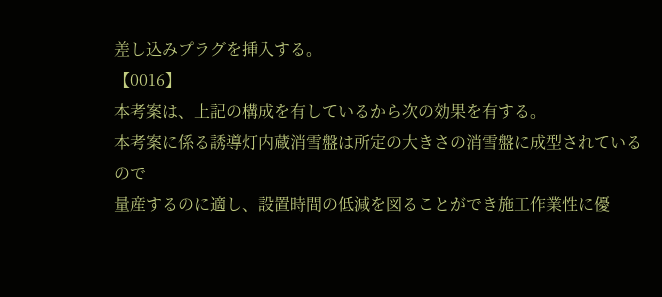差し込みプラグを挿入する。
【0016】
本考案は、上記の構成を有しているから次の効果を有する。
本考案に係る誘導灯内蔵消雪盤は所定の大きさの消雪盤に成型されているので
量産するのに適し、設置時間の低減を図ることができ施工作業性に優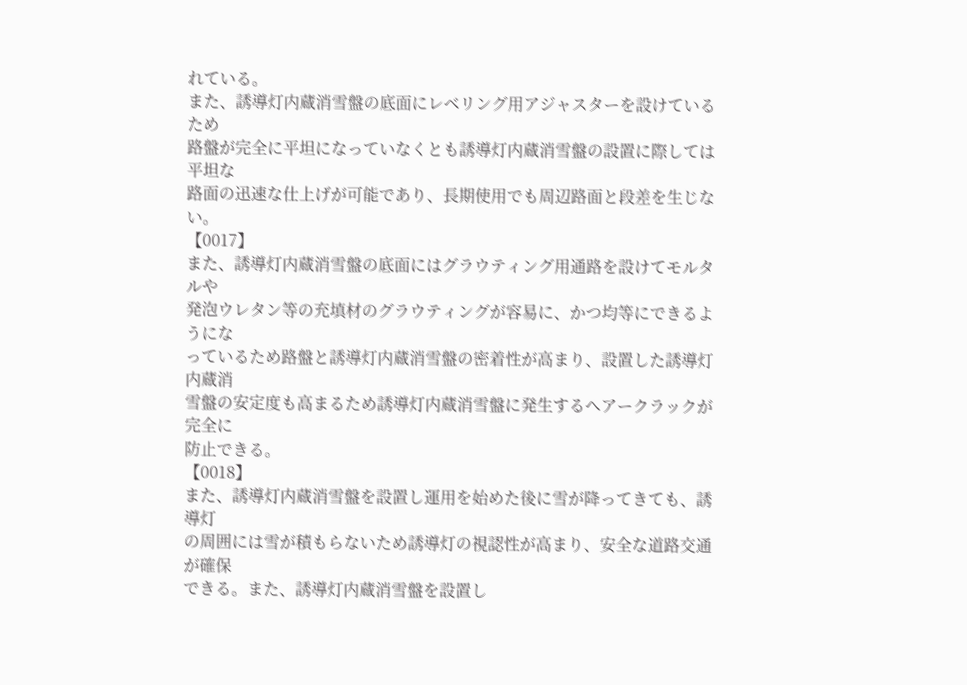れている。
また、誘導灯内蔵消雪盤の底面にレベリング用アジャスターを設けているため
路盤が完全に平坦になっていなくとも誘導灯内蔵消雪盤の設置に際しては平坦な
路面の迅速な仕上げが可能であり、長期使用でも周辺路面と段差を生じない。
【0017】
また、誘導灯内蔵消雪盤の底面にはグラウティング用通路を設けてモルタルや
発泡ウレタン等の充填材のグラウティングが容易に、かつ均等にできるようにな
っているため路盤と誘導灯内蔵消雪盤の密着性が高まり、設置した誘導灯内蔵消
雪盤の安定度も高まるため誘導灯内蔵消雪盤に発生するヘアークラックが完全に
防止できる。
【0018】
また、誘導灯内蔵消雪盤を設置し運用を始めた後に雪が降ってきても、誘導灯
の周囲には雪が積もらないため誘導灯の視認性が高まり、安全な道路交通が確保
できる。また、誘導灯内蔵消雪盤を設置し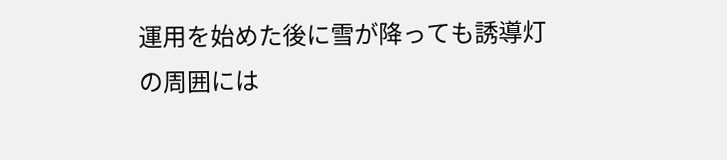運用を始めた後に雪が降っても誘導灯
の周囲には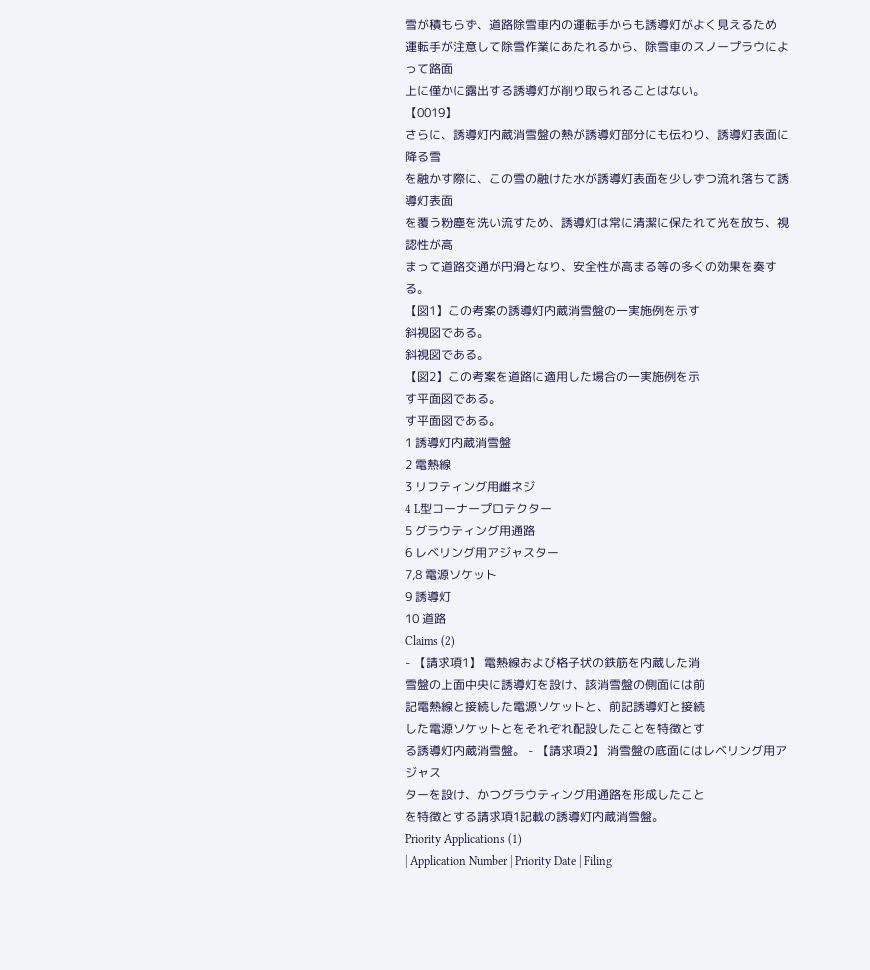雪が積もらず、道路除雪車内の運転手からも誘導灯がよく見えるため
運転手が注意して除雪作業にあたれるから、除雪車のスノープラウによって路面
上に僅かに露出する誘導灯が削り取られることはない。
【0019】
さらに、誘導灯内蔵消雪盤の熱が誘導灯部分にも伝わり、誘導灯表面に降る雪
を融かす際に、この雪の融けた水が誘導灯表面を少しずつ流れ落ちて誘導灯表面
を覆う粉塵を洗い流すため、誘導灯は常に清潔に保たれて光を放ち、視認性が高
まって道路交通が円滑となり、安全性が高まる等の多くの効果を奏する。
【図1】この考案の誘導灯内蔵消雪盤の一実施例を示す
斜視図である。
斜視図である。
【図2】この考案を道路に適用した場合の一実施例を示
す平面図である。
す平面図である。
1 誘導灯内蔵消雪盤
2 電熱線
3 リフティング用雌ネジ
4 L型コーナープロテクター
5 グラウティング用通路
6 レベリング用アジャスター
7,8 電源ソケット
9 誘導灯
10 道路
Claims (2)
- 【請求項1】 電熱線および格子状の鉄筋を内蔵した消
雪盤の上面中央に誘導灯を設け、該消雪盤の側面には前
記電熱線と接続した電源ソケットと、前記誘導灯と接続
した電源ソケットとをそれぞれ配設したことを特徴とす
る誘導灯内蔵消雪盤。 - 【請求項2】 消雪盤の底面にはレベリング用アジャス
ターを設け、かつグラウティング用通路を形成したこと
を特徴とする請求項1記載の誘導灯内蔵消雪盤。
Priority Applications (1)
| Application Number | Priority Date | Filing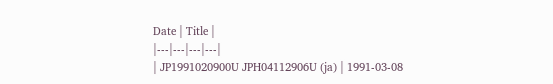Date | Title |
|---|---|---|---|
| JP1991020900U JPH04112906U (ja) | 1991-03-08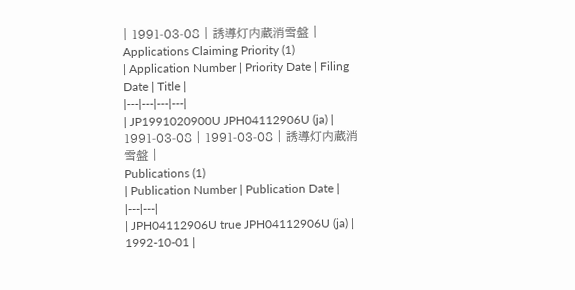| 1991-03-08 | 誘導灯内蔵消雪盤 |
Applications Claiming Priority (1)
| Application Number | Priority Date | Filing Date | Title |
|---|---|---|---|
| JP1991020900U JPH04112906U (ja) | 1991-03-08 | 1991-03-08 | 誘導灯内蔵消雪盤 |
Publications (1)
| Publication Number | Publication Date |
|---|---|
| JPH04112906U true JPH04112906U (ja) | 1992-10-01 |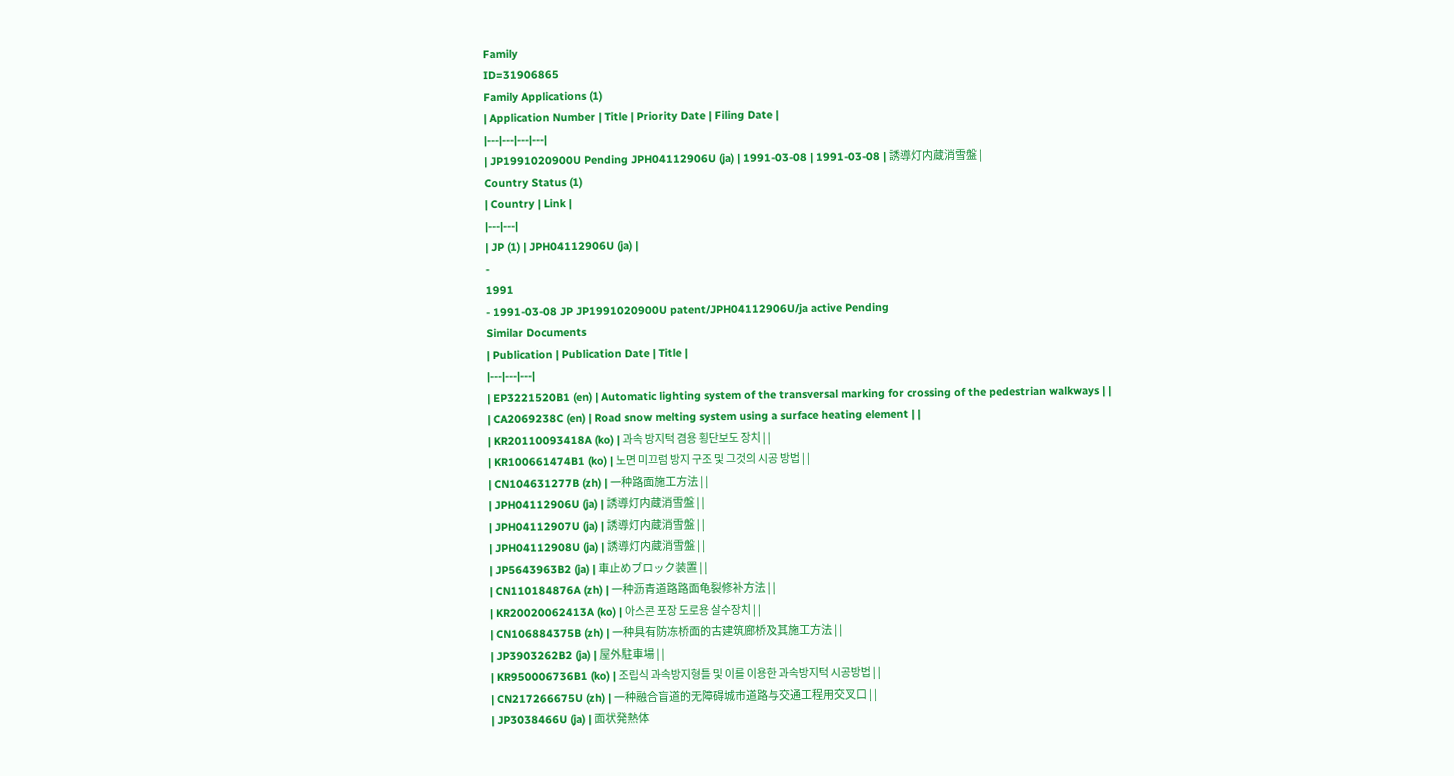Family
ID=31906865
Family Applications (1)
| Application Number | Title | Priority Date | Filing Date |
|---|---|---|---|
| JP1991020900U Pending JPH04112906U (ja) | 1991-03-08 | 1991-03-08 | 誘導灯内蔵消雪盤 |
Country Status (1)
| Country | Link |
|---|---|
| JP (1) | JPH04112906U (ja) |
-
1991
- 1991-03-08 JP JP1991020900U patent/JPH04112906U/ja active Pending
Similar Documents
| Publication | Publication Date | Title |
|---|---|---|
| EP3221520B1 (en) | Automatic lighting system of the transversal marking for crossing of the pedestrian walkways | |
| CA2069238C (en) | Road snow melting system using a surface heating element | |
| KR20110093418A (ko) | 과속 방지턱 겸용 횡단보도 장치 | |
| KR100661474B1 (ko) | 노면 미끄럼 방지 구조 및 그것의 시공 방법 | |
| CN104631277B (zh) | 一种路面施工方法 | |
| JPH04112906U (ja) | 誘導灯内蔵消雪盤 | |
| JPH04112907U (ja) | 誘導灯内蔵消雪盤 | |
| JPH04112908U (ja) | 誘導灯内蔵消雪盤 | |
| JP5643963B2 (ja) | 車止めブロック装置 | |
| CN110184876A (zh) | 一种沥青道路路面龟裂修补方法 | |
| KR20020062413A (ko) | 아스콘 포장 도로용 살수장치 | |
| CN106884375B (zh) | 一种具有防冻桥面的古建筑廊桥及其施工方法 | |
| JP3903262B2 (ja) | 屋外駐車場 | |
| KR950006736B1 (ko) | 조립식 과속방지형틀 및 이를 이용한 과속방지턱 시공방법 | |
| CN217266675U (zh) | 一种融合盲道的无障碍城市道路与交通工程用交叉口 | |
| JP3038466U (ja) | 面状発熱体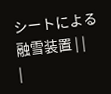シートによる融雪装置 | |
|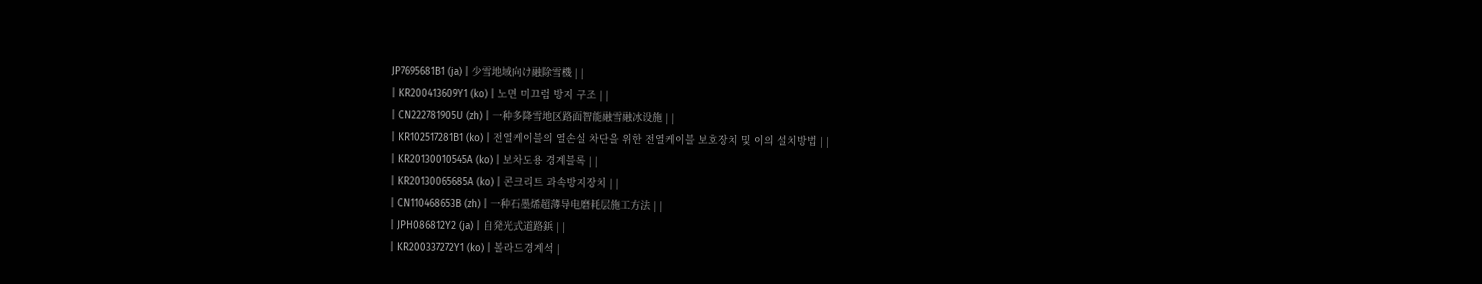JP7695681B1 (ja) | 少雪地域向け融除雪機 | |
| KR200413609Y1 (ko) | 노면 미끄럼 방지 구조 | |
| CN222781905U (zh) | 一种多降雪地区路面智能融雪融冰设施 | |
| KR102517281B1 (ko) | 전열케이블의 열손실 차단을 위한 전열케이블 보호장치 및 이의 설치방법 | |
| KR20130010545A (ko) | 보차도용 경계블록 | |
| KR20130065685A (ko) | 콘크리트 과속방지장치 | |
| CN110468653B (zh) | 一种石墨烯超薄导电磨耗层施工方法 | |
| JPH086812Y2 (ja) | 自発光式道路鋲 | |
| KR200337272Y1 (ko) | 볼라드경계석 |